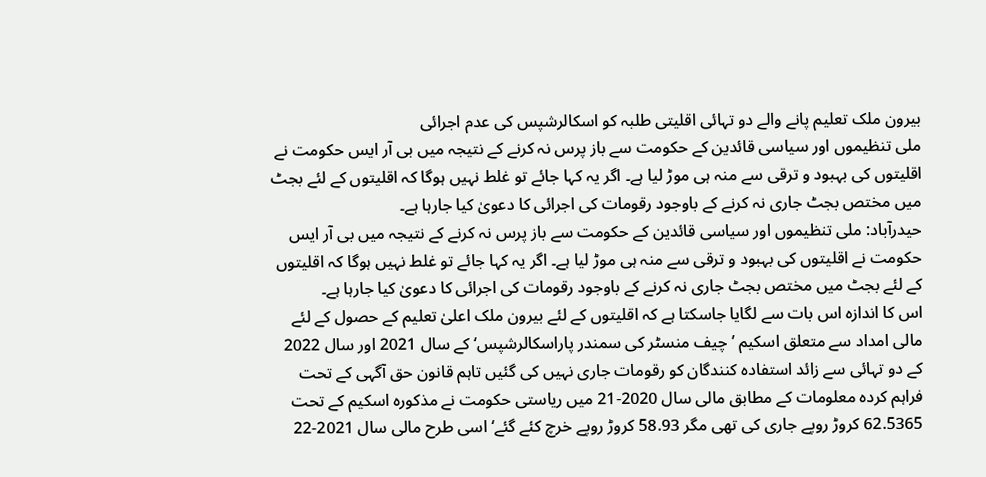بیرون ملک تعلیم پانے والے دو تہائی اقلیتی طلبہ کو اسکالرشپس کی عدم اجرائی
ملی تنظیموں اور سیاسی قائدین کے حکومت سے باز پرس نہ کرنے کے نتیجہ میں بی آر ایس حکومت نے اقلیتوں کی بہبود و ترقی سے منہ ہی موڑ لیا ہے۔ اگر یہ کہا جائے تو غلط نہیں ہوگا کہ اقلیتوں کے لئے بجٹ میں مختص بجٹ جاری نہ کرنے کے باوجود رقومات کی اجرائی کا دعویٰ کیا جارہا ہے۔
حیدرآباد: ملی تنظیموں اور سیاسی قائدین کے حکومت سے باز پرس نہ کرنے کے نتیجہ میں بی آر ایس حکومت نے اقلیتوں کی بہبود و ترقی سے منہ ہی موڑ لیا ہے۔ اگر یہ کہا جائے تو غلط نہیں ہوگا کہ اقلیتوں کے لئے بجٹ میں مختص بجٹ جاری نہ کرنے کے باوجود رقومات کی اجرائی کا دعویٰ کیا جارہا ہے۔
اس کا اندازہ اس بات سے لگایا جاسکتا ہے کہ اقلیتوں کے لئے بیرون ملک اعلیٰ تعلیم کے حصول کے لئے مالی امداد سے متعلق اسکیم ’چیف منسٹر کی سمندر پاراسکالرشپس‘ کے سال 2021 اور سال 2022 کے دو تہائی سے زائد استفادہ کنندگان کو رقومات جاری نہیں کی گئیں تاہم قانون حق آگہی کے تحت فراہم کردہ معلومات کے مطابق مالی سال 2020-21 میں ریاستی حکومت نے مذکورہ اسکیم کے تحت 62.5365 کروڑ روپے جاری کی تھی مگر 58.93 کروڑ روپے خرچ کئے گئے‘ اسی طرح مالی سال 2021-22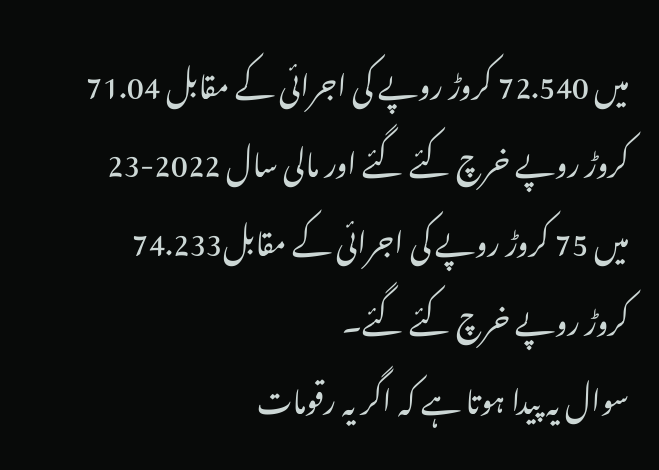میں 72.540 کروڑ روپے کی اجرائی کے مقابل 71.04 کروڑ روپے خرچ کئے گئے اور مالی سال 2022-23 میں 75 کروڑ روپے کی اجرائی کے مقابل74.233 کروڑ روپے خرچ کئے گئے۔
سوال یہ پیدا ہوتا ہے کہ اگر یہ رقومات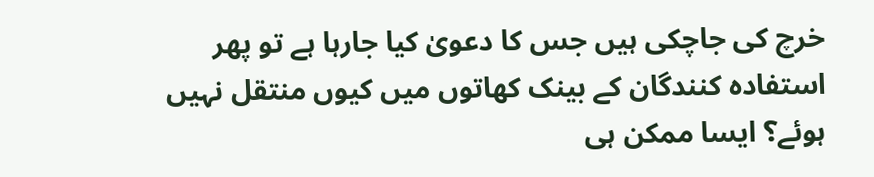خرچ کی جاچکی ہیں جس کا دعویٰ کیا جارہا ہے تو پھر استفادہ کنندگان کے بینک کھاتوں میں کیوں منتقل نہیں ہوئے؟ ایسا ممکن ہی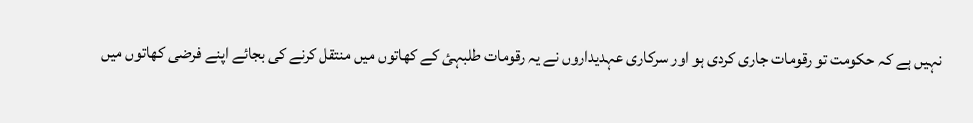نہیں ہے کہ حکومت تو رقومات جاری کردی ہو اور سرکاری عہدیداروں نے یہ رقومات طلبہئ کے کھاتوں میں منتقل کرنے کی بجائے اپنے فرضی کھاتوں میں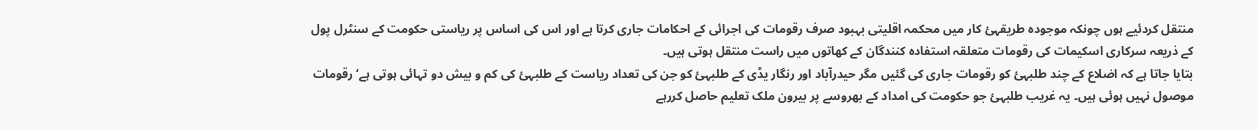منتقل کردئیے ہوں چونکہ موجودہ طریقہئ کار میں محکمہ اقلیتی بہبود صرف رقومات کی اجرائی کے احکامات جاری کرتا ہے اور اس کی اساس پر ریاستی حکومت کے سنٹرل پول کے ذریعہ سرکاری اسکیمات کی رقومات متعلقہ استفادہ کنندگان کے کھاتوں میں راست منتقل ہوتی ہیں۔
بتایا جاتا ہے کہ اضلاع کے چند طلبہئ کو رقومات جاری کی گئیں مگر حیدرآباد اور رنگار یڈی کے طلبہئ کو جن کی تعداد ریاست کے طلبہئ کی کم و بیش دو تہائی ہوتی ہے‘ رقومات موصول نہیں ہوئی ہیں۔ یہ غریب طلبہئ جو حکومت کی امداد کے بھروسے پر بیرون ملک تعلیم حاصل کررہے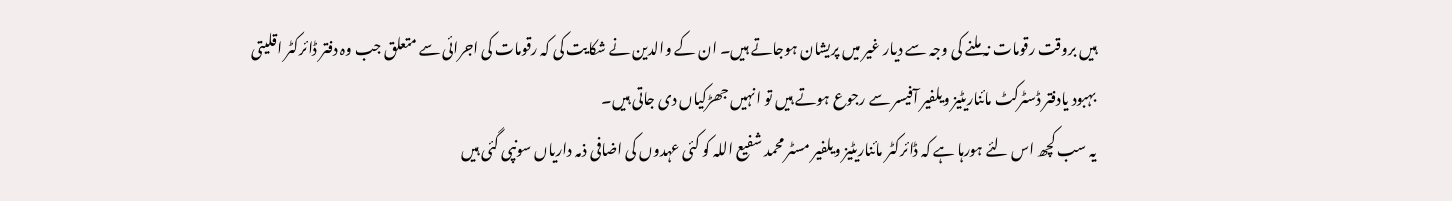ہیں بروقت رقومات نہ ملنے کی وجہ سے دیار غیر میں پریشان ہوجاتے ہیں۔ ان کے والدین نے شکایت کی کہ رقومات کی اجرائی سے متعلق جب وہ دفتر ڈائرکٹر اقلیتی بہبود یادفتر ڈسٹرکٹ مائناریٹیز ویلفیر آفیسر سے رجوع ہوتے ہیں تو انہیں جھڑکیاں دی جاتی ہیں۔
یہ سب کچھ اس لئے ہورہا ہے کہ ڈائرکٹر مائناریٹیز ویلفیر مسٹر محمد شفیع اللہ کو کئی عہدوں کی اضافی ذمہ داریاں سونپی گئی ہیں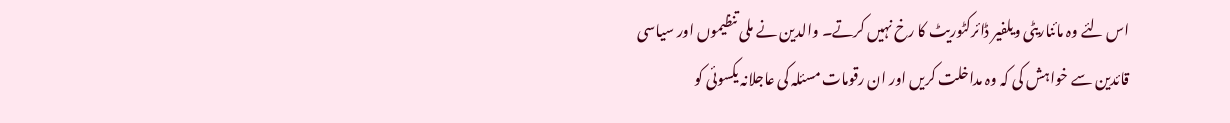اس لئے وہ مائناریٹی ویلفیر ڈائرکٹوریٹ کا رخ نہیں کرتے۔ والدین نے ملی تنظیموں اور سیاسی قائدین سے خواہش کی کہ وہ مداخلت کریں اور ان رقومات مسئلہ کی عاجلانہ یکسوئی کو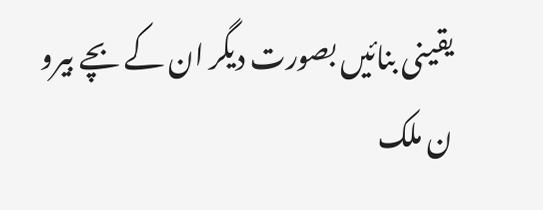یقینی بنائیں بصورت دیگر ان کے بچے بیرو ن ملک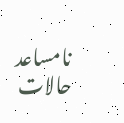نامساعد حالات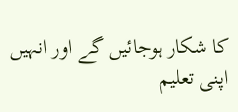کا شکار ہوجائیں گے اور انہیں اپنی تعلیم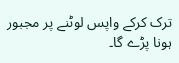ترک کرکے واپس لوٹنے پر مجبور ہونا پڑے گا۔